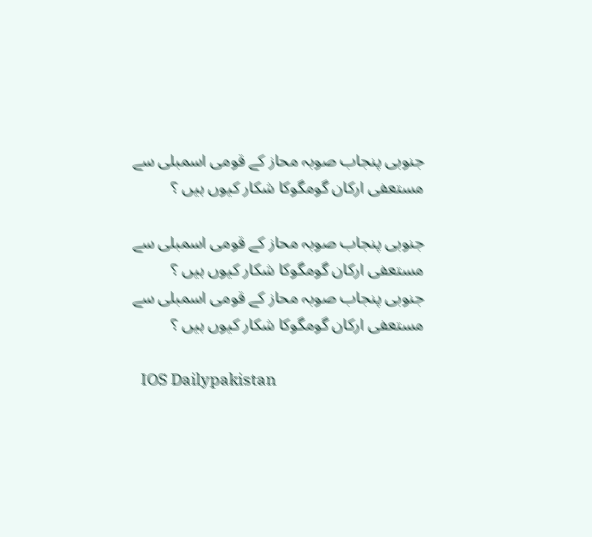جنوبی پنجاب صوبہ محاز کے قومی اسمبلی سے مستعفی ارکان گومگوکا شکار کیوں ہیں ؟

جنوبی پنجاب صوبہ محاز کے قومی اسمبلی سے مستعفی ارکان گومگوکا شکار کیوں ہیں ؟
جنوبی پنجاب صوبہ محاز کے قومی اسمبلی سے مستعفی ارکان گومگوکا شکار کیوں ہیں ؟

  IOS Dailypakistan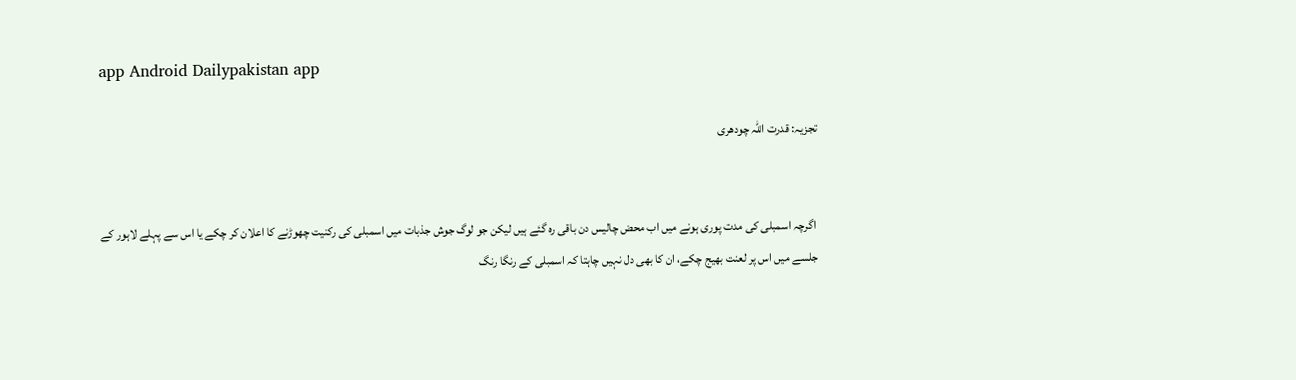app Android Dailypakistan app

تجزیہ: قدرت اللہ چودھری


 اگرچہ اسمبلی کی مدت پوری ہونے میں اب محض چالیس دن باقی رہ گئے ہیں لیکن جو لوگ جوش جذبات میں اسمبلی کی رکنیت چھوڑنے کا اعلان کر چکے یا اس سے پہلے لاہور کے جلسے میں اس پر لعنت بھیج چکے، ان کا بھی دل نہیں چاہتا کہ اسمبلی کے رنگا رنگ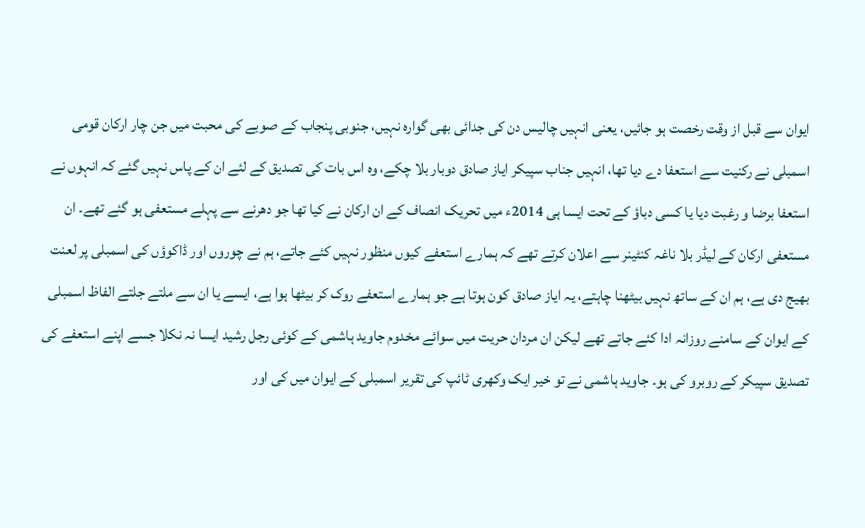ایوان سے قبل از وقت رخصت ہو جائیں، یعنی انہیں چالیس دن کی جدائی بھی گوارہ نہیں، جنوبی پنجاب کے صوبے کی محبت میں جن چار ارکان قومی اسمبلی نے رکنیت سے استعفا دے دیا تھا، انہیں جناب سپیکر ایاز صادق دوبار بلا چکے، وہ اس بات کی تصدیق کے لئے ان کے پاس نہیں گئے کہ انہوں نے استعفا برضا و رغبت دیا یا کسی دباؤ کے تحت ایسا ہی 2014ء میں تحریک انصاف کے ان ارکان نے کیا تھا جو دھرنے سے پہلے مستعفی ہو گئے تھے۔ ان مستعفی ارکان کے لیڈر بلا ناغہ کنٹینر سے اعلان کرتے تھے کہ ہمارے استعفے کیوں منظور نہیں کئے جاتے، ہم نے چوروں اور ڈاکوؤں کی اسمبلی پر لعنت بھیج دی ہے، ہم ان کے ساتھ نہیں بیٹھنا چاہتے، یہ ایاز صادق کون ہوتا ہے جو ہمارے استعفے روک کر بیٹھا ہوا ہے، ایسے یا ان سے ملتے جلتے الفاظ اسمبلی کے ایوان کے سامنے روزانہ ادا کئے جاتے تھے لیکن ان مردان حریت میں سوائے مخدوم جاوید ہاشمی کے کوئی رجل رشید ایسا نہ نکلا جسے اپنے استعفے کی تصدیق سپیکر کے روبرو کی ہو۔ جاوید ہاشمی نے تو خیر ایک وکھری ٹائپ کی تقریر اسمبلی کے ایوان میں کی اور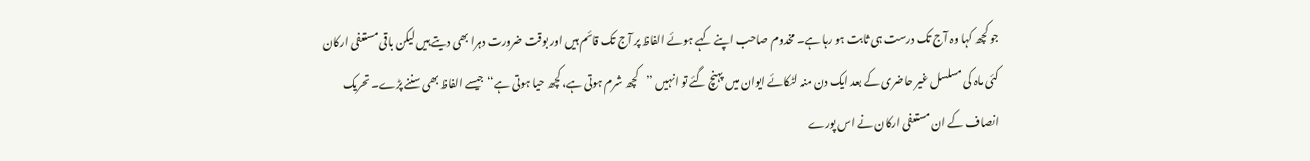جو کچھ کہا وہ آج تک درست ہی ثابت ہو رہا ہے۔ مخدوم صاحب اپنے کہے ہوئے الفاظ پر آج تک قائم ہیں اور بوقت ضرورت دہرا بھی دیتے ہیں لیکن باقی مستعفی ارکان کئی ماہ کی مسلسل غیر حاضری کے بعد ایک دن منہ لٹکائے ایوان میں پہنچ گئے تو انہیں ’’کچھ شرم ہوتی ہے، کچھ حیا ہوتی ہے‘‘ جیسے الفاظ بھی سننے پڑے۔ تحریک انصاف کے ان مستعفی ارکان نے اس پورے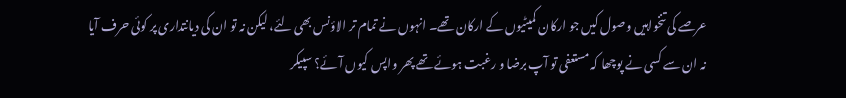عرصے کی تنخواہیں وصول کیں جو ارکان کمیٹیوں کے ارکان تھے۔ انہوں نے تمام تر الاؤنس بھی لئے، لیکن نہ تو ان کی دیانتداری پر کوئی حرف آیا نہ ان سے کسی نے پوچھا کہ مستعفی تو آپ برضا و رغبت ہوئے تھے پھر واپس کیوں آئے؟ سپیکر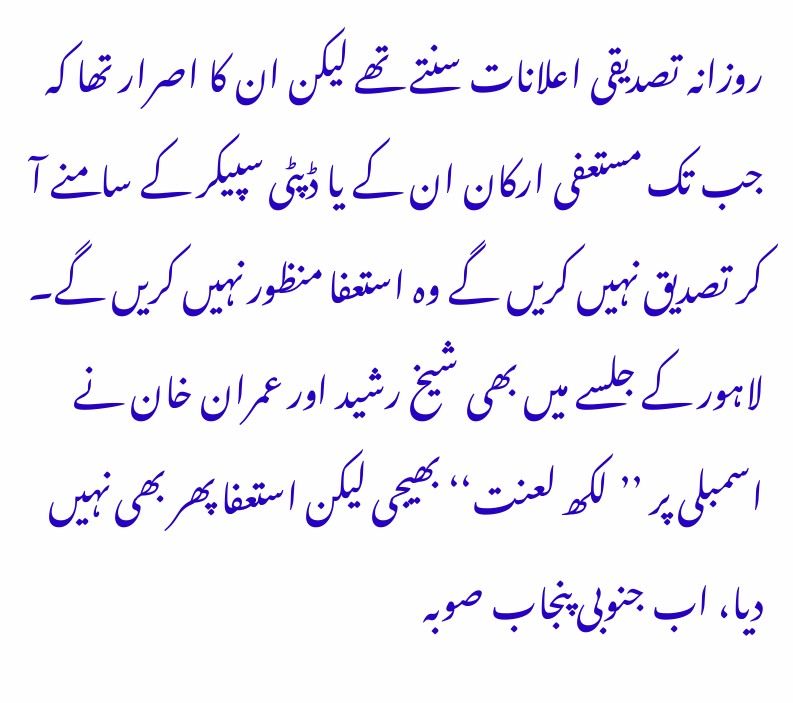روزانہ تصدیقی اعلانات سنتے تھے لیکن ان کا اصرار تھا کہ جب تک مستعفی ارکان ان کے یا ڈپٹی سپیکر کے سامنے آ کر تصدیق نہیں کریں گے وہ استعفا منظور نہیں کریں گے۔ لاہور کے جلسے میں بھی شیخ رشید اور عمران خان نے اسمبلی پر ’’لکھ لعنت‘‘ بھیجی لیکن استعفا پھر بھی نہیں دیا، اب جنوبی پنجاب صوبہ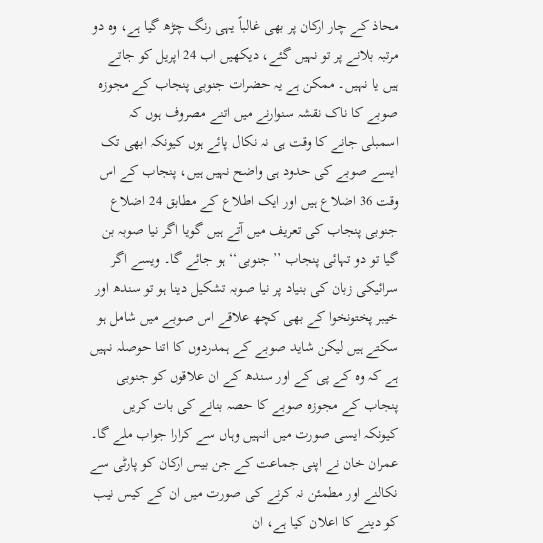محاذ کے چار ارکان پر بھی غالباً یہی رنگ چڑھ گیا ہے، وہ دو مرتبہ بلانے پر تو نہیں گئے، دیکھیں اب 24 اپریل کو جاتے ہیں یا نہیں۔ ممکن ہے یہ حضرات جنوبی پنجاب کے مجوزہ صوبے کا ناک نقشہ سنوارنے میں اتنے مصروف ہوں کہ اسمبلی جانے کا وقت ہی نہ نکال پائے ہوں کیونکہ ابھی تک ایسے صوبے کی حدود ہی واضح نہیں ہیں، پنجاب کے اس وقت 36 اضلاع ہیں اور ایک اطلاع کے مطابق 24 اضلاع جنوبی پنجاب کی تعریف میں آتے ہیں گویا اگر نیا صوبہ بن گیا تو دو تہائی پنجاب ’’جنوبی‘‘ ہو جائے گا۔ ویسے اگر سرائیکی زبان کی بنیاد پر نیا صوبہ تشکیل دینا ہو تو سندھ اور خیبر پختونخوا کے بھی کچھ علاقے اس صوبے میں شامل ہو سکتے ہیں لیکن شاید صوبے کے ہمدردوں کا اتنا حوصلہ نہیں ہے کہ وہ کے پی کے اور سندھ کے ان علاقوں کو جنوبی پنجاب کے مجوزہ صوبے کا حصہ بنانے کی بات کریں کیونکہ ایسی صورت میں انہیں وہاں سے کرارا جواب ملے گا۔
عمران خان نے اپنی جماعت کے جن بیس ارکان کو پارٹی سے نکالنے اور مطمئن نہ کرنے کی صورت میں ان کے کیس نیب کو دینے کا اعلان کیا ہے، ان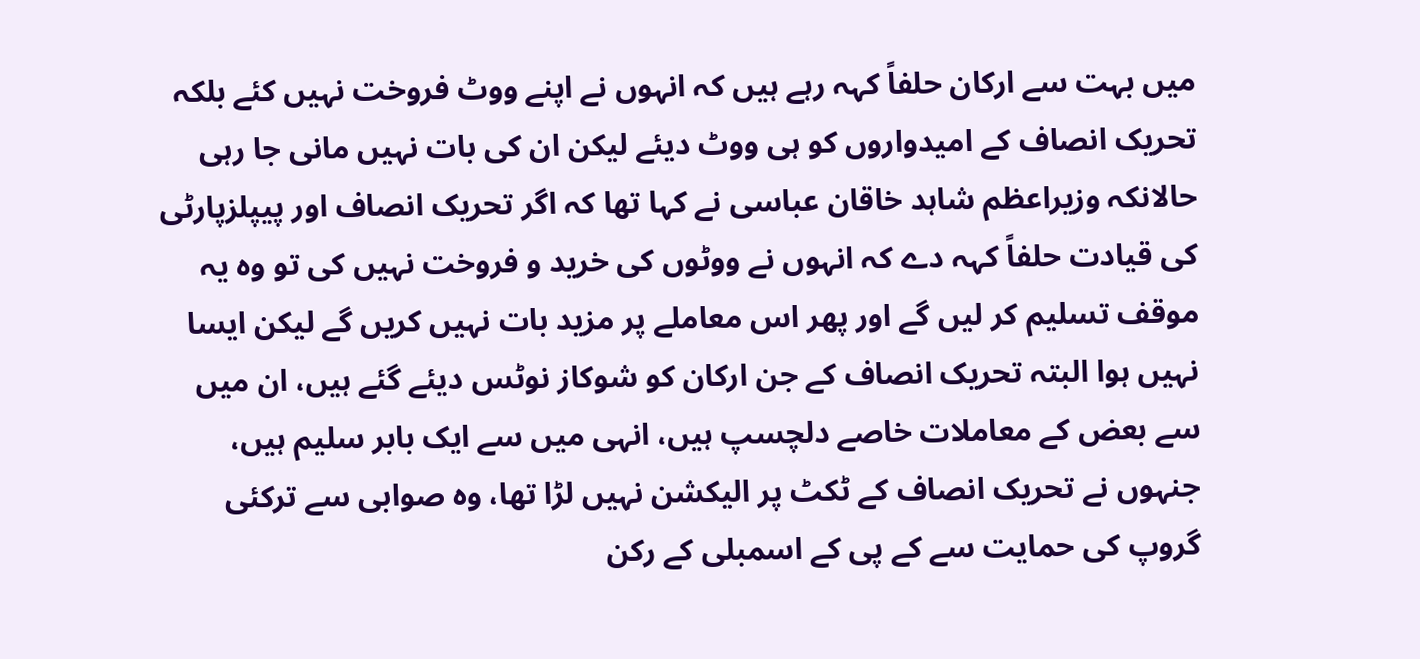میں بہت سے ارکان حلفاً کہہ رہے ہیں کہ انہوں نے اپنے ووٹ فروخت نہیں کئے بلکہ تحریک انصاف کے امیدواروں کو ہی ووٹ دیئے لیکن ان کی بات نہیں مانی جا رہی حالانکہ وزیراعظم شاہد خاقان عباسی نے کہا تھا کہ اگر تحریک انصاف اور پیپلزپارٹی کی قیادت حلفاً کہہ دے کہ انہوں نے ووٹوں کی خرید و فروخت نہیں کی تو وہ یہ موقف تسلیم کر لیں گے اور پھر اس معاملے پر مزید بات نہیں کریں گے لیکن ایسا نہیں ہوا البتہ تحریک انصاف کے جن ارکان کو شوکاز نوٹس دیئے گئے ہیں، ان میں سے بعض کے معاملات خاصے دلچسپ ہیں، انہی میں سے ایک بابر سلیم ہیں، جنہوں نے تحریک انصاف کے ٹکٹ پر الیکشن نہیں لڑا تھا، وہ صوابی سے ترکئی گروپ کی حمایت سے کے پی کے اسمبلی کے رکن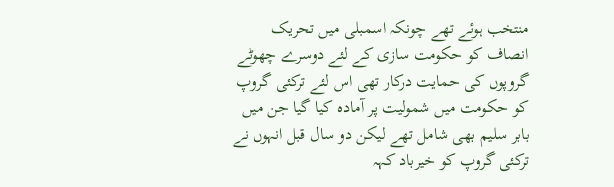منتخب ہوئے تھے چونکہ اسمبلی میں تحریک انصاف کو حکومت سازی کے لئے دوسرے چھوٹے گروپوں کی حمایت درکار تھی اس لئے ترکئی گروپ کو حکومت میں شمولیت پر آمادہ کیا گیا جن میں بابر سلیم بھی شامل تھے لیکن دو سال قبل انہوں نے ترکئی گروپ کو خیرباد کہہ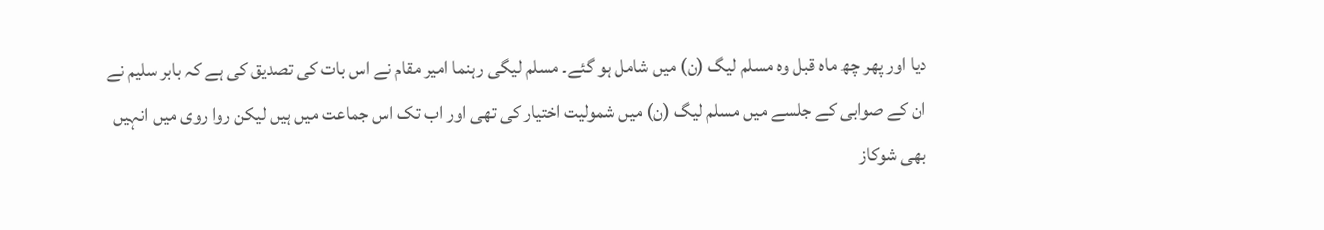دیا اور پھر چھ ماہ قبل وہ مسلم لیگ (ن) میں شامل ہو گئے۔ مسلم لیگی رہنما امیر مقام نے اس بات کی تصدیق کی ہے کہ بابر سلیم نے ان کے صوابی کے جلسے میں مسلم لیگ (ن) میں شمولیت اختیار کی تھی اور اب تک اس جماعت میں ہیں لیکن روا روی میں انہیں بھی شوکاز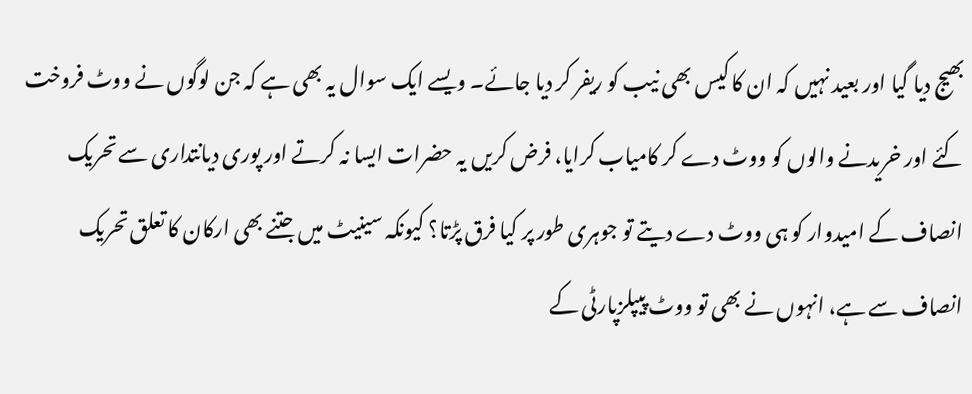بھیج دیا گیا اور بعید نہیں کہ ان کا کیس بھی نیب کو ریفر کر دیا جائے۔ ویسے ایک سوال یہ بھی ہے کہ جن لوگوں نے ووٹ فروخت کئے اور خریدنے والوں کو ووٹ دے کر کامیاب کرایا، فرض کریں یہ حضرات ایسا نہ کرتے اور پوری دیانتداری سے تحریک انصاف کے امیدوار کو ہی ووٹ دے دیتے تو جوہری طور پر کیا فرق پڑتا؟ کیونکہ سینیٹ میں جتنے بھی ارکان کا تعلق تحریک انصاف سے ہے، انہوں نے بھی تو ووٹ پیپلزپارٹی کے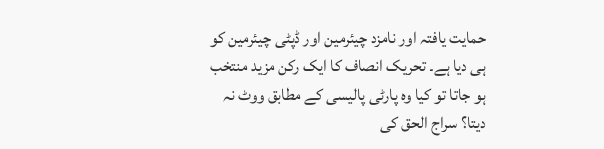حمایت یافتہ اور نامزد چیئرمین اور ڈپٹی چیئرمین کو ہی دیا ہے۔ تحریک انصاف کا ایک رکن مزید منتخب ہو جاتا تو کیا وہ پارٹی پالیسی کے مطابق ووٹ نہ دیتا؟ سراج الحق کی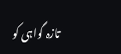تازہ گواہی کو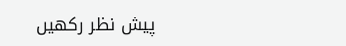پیش نظر رکھیں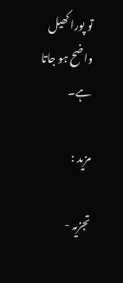تو پورا کھیل واضح ہو جاتا ہے۔

مزید :

تجزیہ -